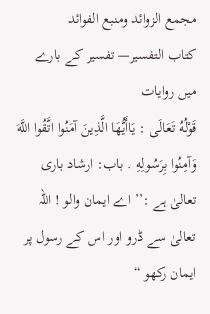مجمع الزوائد ومنبع الفوائد
كتاب التفسير— تفسیر کے بارے میں روایات
قَوْلُهُ تَعَالَى : يَاأَيُّهَا الَّذِينَ آمَنُوا اتَّقُوا اللَّهَ وَآمِنُوا بِرَسُولِهِ . باب: ارشاد باری تعالیٰ ہے :’’ اے ایمان والو ! اللہ تعالیٰ سے ڈرو اور اس کے رسول پر ایمان رکھو “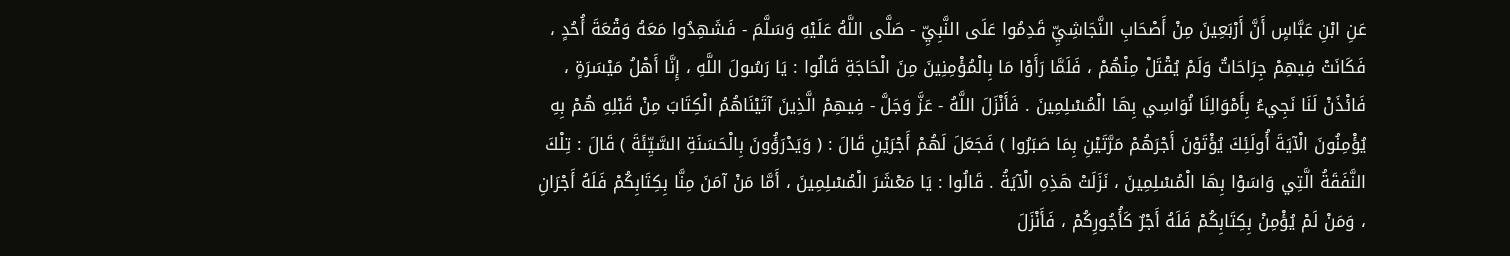عَنِ ابْنِ عَبَّاسٍ أَنَّ أَرْبَعِينَ مِنْ أَصْحَابِ النَّجَاشِيِّ قَدِمُوا عَلَى النَّبِيِّ - صَلَّى اللَّهُ عَلَيْهِ وَسَلَّمَ - فَشَهِدُوا مَعَهُ وَقْعَةَ أُحُدٍ ، فَكَانَتْ فِيهِمْ جِرَاحَاتٌ وَلَمْ يُقْتَلْ مِنْهُمْ ، فَلَمَّا رَأَوْا مَا بِالْمُؤْمِنِينَ مِنَ الْحَاجَةِ قَالُوا : يَا رَسُولَ اللَّهِ ، إِنَّا أَهْلُ مَيْسَرَةٍ ، فَائْذَنْ لَنَا نَجِيءُ بِأَمْوَالِنَا نُوَاسِي بِهَا الْمُسْلِمِينَ . فَأَنْزَلَ اللَّهُ - عَزَّ وَجَلَّ - فِيهِمْ الَّذِينَ آتَيْنَاهُمُ الْكِتَابَ مِنْ قَبْلِهِ هُمْ بِهِ يُؤْمِنُونَ الْآيَةَ أُولَئِكَ يُؤْتَوْنَ أَجْرَهُمْ مَرَّتَيْنِ بِمَا صَبَرُوا ) فَجَعَلَ لَهُمْ أَجْرَيْنِ قَالَ : ( وَيَدْرَؤُونَ بِالْحَسَنَةِ السَّيِّئَةَ ) قَالَ : تِلْكَ النَّفَقَةُ الَّتِي وَاسَوْا بِهَا الْمُسْلِمِينَ ، نَزَلَتْ هَذِهِ الْآيَةُ . قَالُوا : يَا مَعْشَرَ الْمُسْلِمِينَ ، أَمَّا مَنْ آمَنَ مِنَّا بِكِتَابِكُمْ فَلَهُ أَجْرَانِ ، وَمَنْ لَمْ يُؤْمِنْ بِكِتَابِكُمْ فَلَهُ أَجْرٌ كَأُجُورِكُمْ ، فَأَنْزَلَ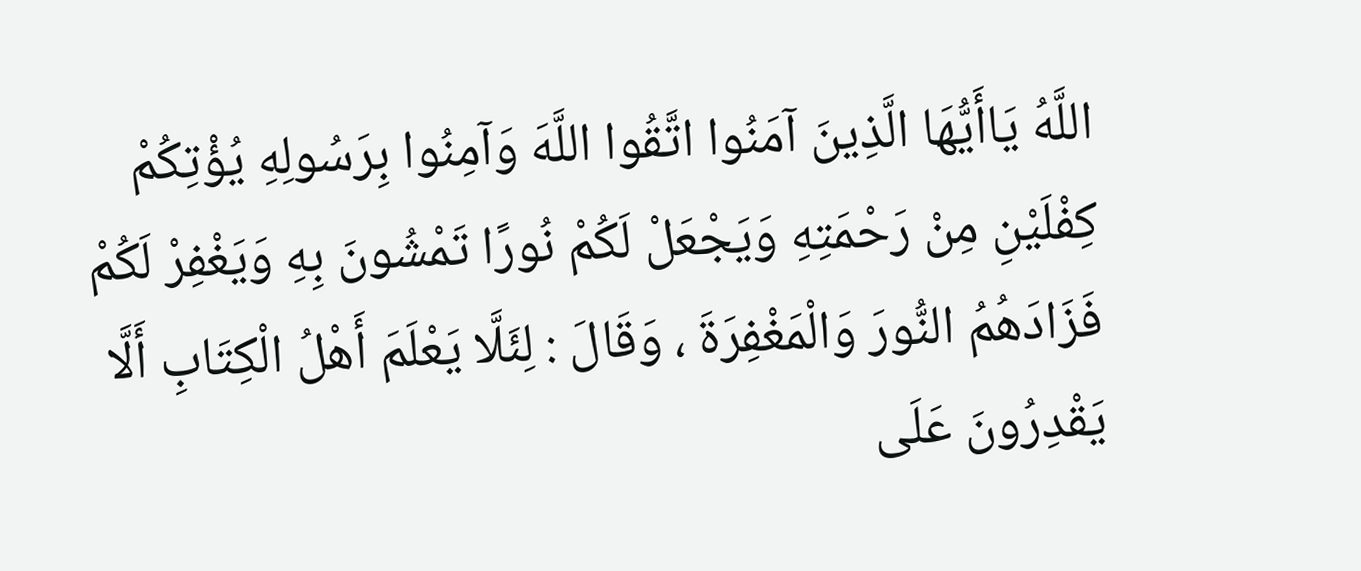اللَّهُ يَاأَيُّهَا الَّذِينَ آمَنُوا اتَّقُوا اللَّهَ وَآمِنُوا بِرَسُولِهِ يُؤْتِكُمْ كِفْلَيْنِ مِنْ رَحْمَتِهِ وَيَجْعَلْ لَكُمْ نُورًا تَمْشُونَ بِهِ وَيَغْفِرْ لَكُمْ فَزَادَهُمُ النُّورَ وَالْمَغْفِرَةَ ، وَقَالَ : لِئَلَّا يَعْلَمَ أَهْلُ الْكِتَابِ أَلَّا يَقْدِرُونَ عَلَى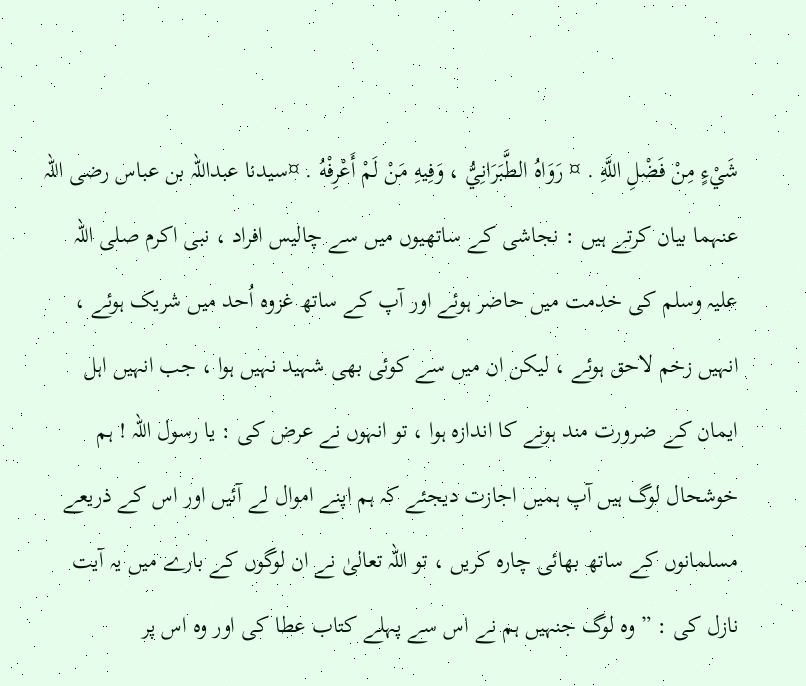شَيْءٍ مِنْ فَضْلِ اللَّهِ . ¤ رَوَاهُ الطَّبَرَانِيُّ ، وَفِيهِ مَنْ لَمْ أَعْرِفْهُ . ¤سیدنا عبداللہ بن عباس رضی اللہ عنہما بیان کرتے ہیں : نجاشی کے ساتھیوں میں سے چالیس افراد ، نبی اکرم صلی اللہ علیہ وسلم کی خدمت میں حاضر ہوئے اور آپ کے ساتھ غزوہ اُحد میں شریک ہوئے ، انہیں زخم لاحق ہوئے ، لیکن ان میں سے کوئی بھی شہید نہیں ہوا ، جب انہیں اہل ایمان کے ضرورت مند ہونے کا اندازہ ہوا ، تو انہوں نے عرض کی : یا رسول اللہ ! ہم خوشحال لوگ ہیں آپ ہمیں اجازت دیجئے کہ ہم اپنے اموال لے آئیں اور اس کے ذریعے مسلمانوں کے ساتھ بھائی چارہ کریں ، تو اللہ تعالیٰ نے ان لوگوں کے بارے میں یہ آیت نازل کی : ” وہ لوگ جنہیں ہم نے اس سے پہلے کتاب عطا کی اور وہ اس پر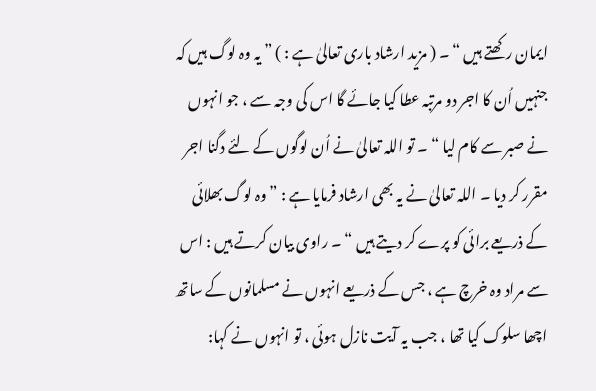ایمان رکھتے ہیں “ ۔ ( مزید ارشاد باری تعالیٰ ہے : ) ” یہ وہ لوگ ہیں کہ جنہیں اُن کا اجر دو مرتبہ عطا کیا جائے گا اس کی وجہ سے ، جو انہوں نے صبر سے کام لیا “ ۔ تو اللہ تعالیٰ نے اُن لوگوں کے لئے دگنا اجر مقرر کر دیا ۔ اللہ تعالیٰ نے یہ بھی ارشاد فرمایا ہے : ” وہ لوگ بھلائی کے ذریعے برائی کو پرے کر دیتے ہیں “ ۔ راوی بیان کرتے ہیں : اس سے مراد وہ خرچ ہے ، جس کے ذریعے انہوں نے مسلمانوں کے ساتھ اچھا سلوک کیا تھا ، جب یہ آیت نازل ہوئی ، تو انہوں نے کہا: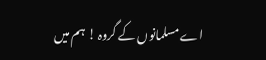اے مسلمانوں کے گروہ ! ہم میں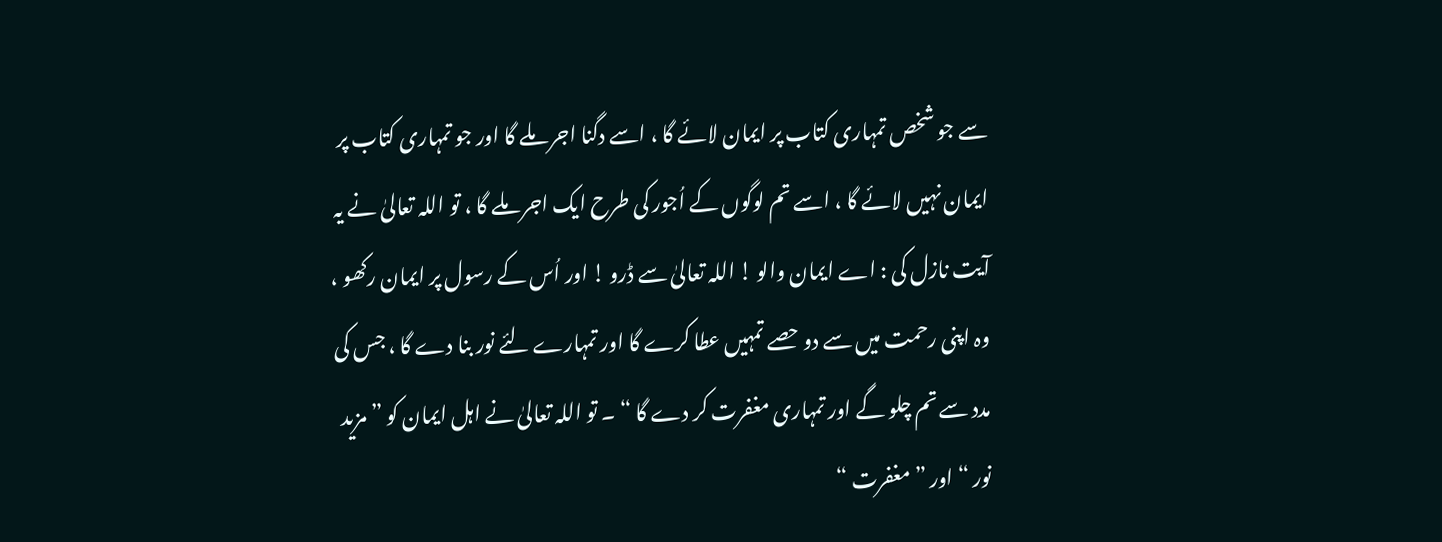سے جو شخص تمہاری کتاب پر ایمان لائے گا ، اسے دگنا اجر ملے گا اور جو تمہاری کتاب پر ایمان نہیں لائے گا ، اسے تم لوگوں کے اُجور کی طرح ایک اجر ملے گا ، تو اللہ تعالیٰ نے یہ آیت نازل کی : اے ایمان والو ! اللہ تعالیٰ سے ڈرو ! اور اُس کے رسول پر ایمان رکھو ، وہ اپنی رحمت میں سے دو حصے تمہیں عطا کرے گا اور تمہارے لئے نور بنا دے گا ، جس کی مدد سے تم چلو گے اور تمہاری مغفرت کر دے گا “ ۔ تو اللہ تعالیٰ نے اہل ایمان کو ” مزید نور “ اور ” مغفرت “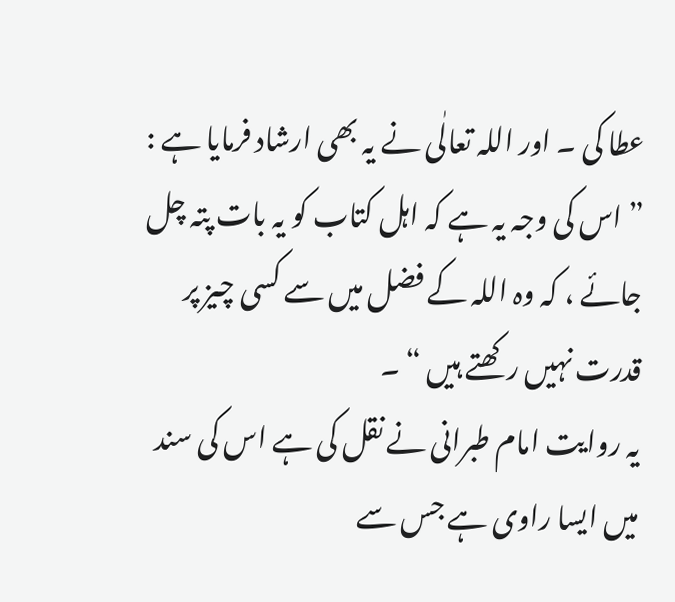عطا کی ۔ اور اللہ تعالٰی نے یہ بھی ارشاد فرمایا ہے : ” اس کی وجہ یہ ہے کہ اہل کتاب کو یہ بات پتہ چل جائے ، کہ وہ اللہ کے فضل میں سے کسی چیز پر قدرت نہیں رکھتے ہیں “ ۔
یہ روایت امام طبرانی نے نقل کی ہے اس کی سند میں ایسا راوی ہے جس سے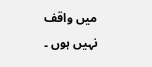میں واقف نہیں ہوں ۔